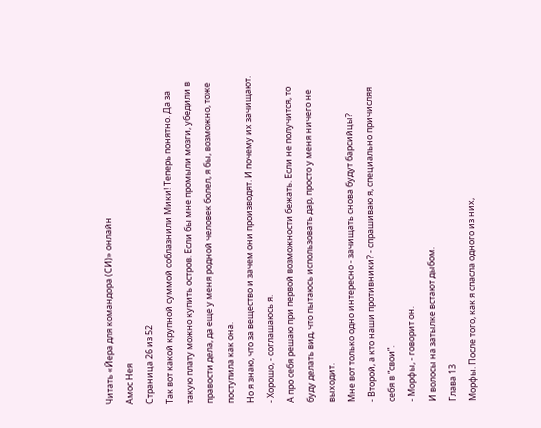Читать «Йера для командора (СИ)» онлайн
Амос Нея
Страница 26 из 52
Так вот какой крупной суммой соблазнили Мики! Теперь понятно. Да за такую плату можно купить остров. Если бы мне промыли мозги, убедили в правости дела, да еще у меня родной человек болел, я бы, возможно, тоже поступила как она.
Но я знаю, что за вещество и зачем они производят. И почему их зачищают.
- Хорошо, - соглашаюсь я.
А про себя решаю при первой возможности бежать. Если не получится, то буду делать вид, что пытаюсь использовать дар, просто у меня ничего не выходит.
Мне вот только одно интересно - зачищать снова будут барсийцы?
- Второй, а кто наши противники? - спрашиваю я, специально причисляя себя в “свои”.
- Морфы, - говорит он.
И волосы на затылке встают дыбом.
Глава 13
Морфы. После того, как я спасла одного из них,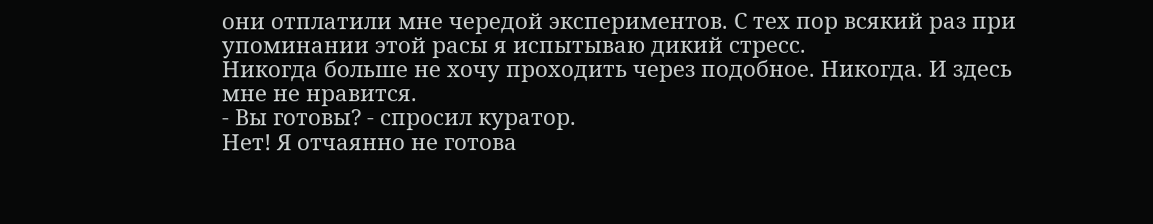они отплатили мне чередой экспериментов. С тех пор всякий раз при упоминании этой расы я испытываю дикий стресс.
Никогда больше не хочу проходить через подобное. Никогда. И здесь мне не нравится.
- Вы готовы? - спросил куратор.
Нет! Я отчаянно не готова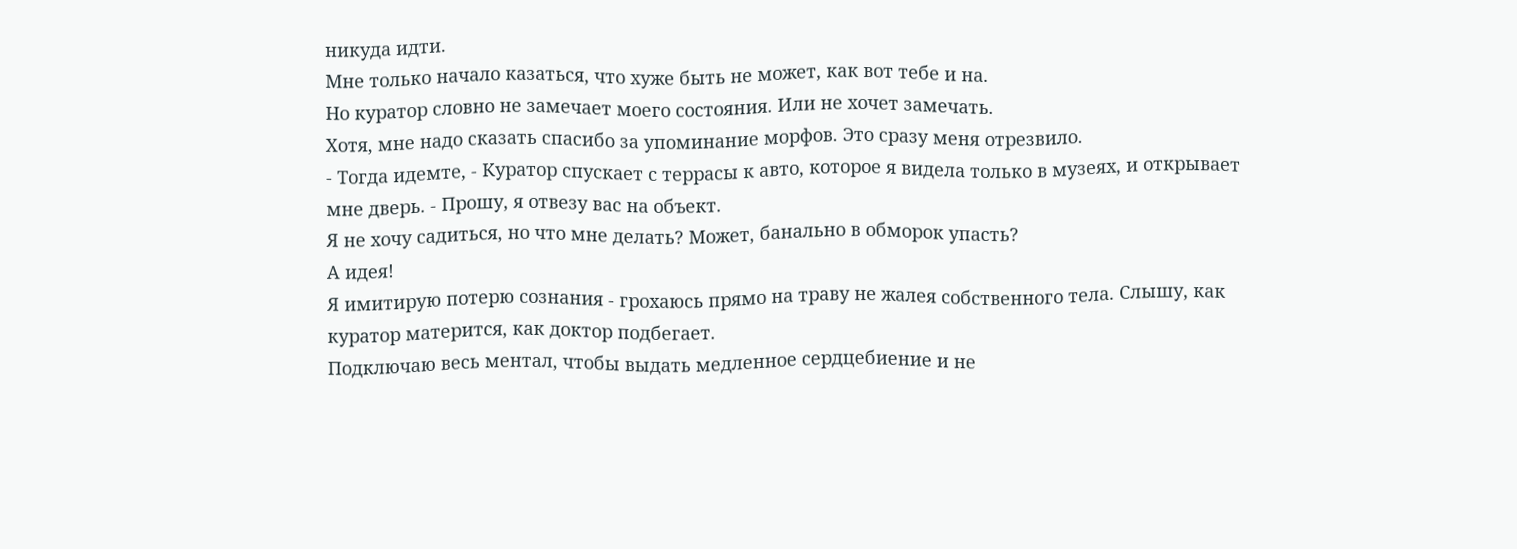никуда идти.
Мне только начало казаться, что хуже быть не может, как вот тебе и на.
Но куратор словно не замечает моего состояния. Или не хочет замечать.
Хотя, мне надо сказать спасибо за упоминание морфов. Это сразу меня отрезвило.
- Тогда идемте, - Куратор спускает с террасы к авто, которое я видела только в музеях, и открывает мне дверь. - Прошу, я отвезу вас на объект.
Я не хочу садиться, но что мне делать? Может, банально в обморок упасть?
А идея!
Я имитирую потерю сознания - грохаюсь прямо на траву не жалея собственного тела. Слышу, как куратор матерится, как доктор подбегает.
Подключаю весь ментал, чтобы выдать медленное сердцебиение и не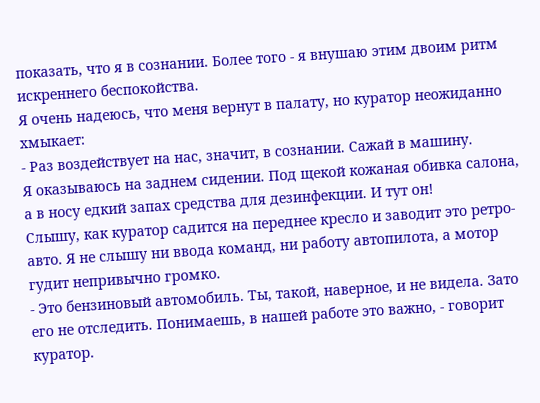показать, что я в сознании. Более того - я внушаю этим двоим ритм искреннего беспокойства.
Я очень надеюсь, что меня вернут в палату, но куратор неожиданно хмыкает:
- Раз воздействует на нас, значит, в сознании. Сажай в машину.
Я оказываюсь на заднем сидении. Под щекой кожаная обивка салона, а в носу едкий запах средства для дезинфекции. И тут он!
Слышу, как куратор садится на переднее кресло и заводит это ретро-авто. Я не слышу ни ввода команд, ни работу автопилота, а мотор гудит непривычно громко.
- Это бензиновый автомобиль. Ты, такой, наверное, и не видела. Зато его не отследить. Понимаешь, в нашей работе это важно, - говорит куратор.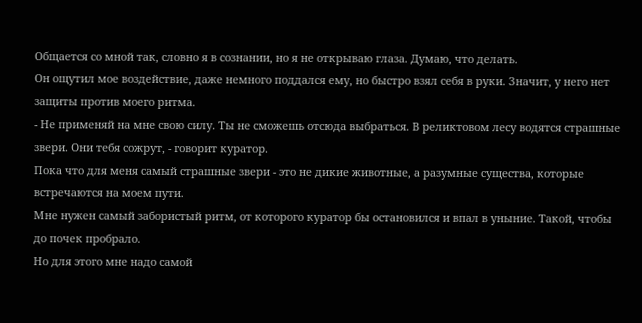Общается со мной так, словно я в сознании, но я не открываю глаза. Думаю, что делать.
Он ощутил мое воздействие, даже немного поддался ему, но быстро взял себя в руки. Значит, у него нет защиты против моего ритма.
- Не применяй на мне свою силу. Ты не сможешь отсюда выбраться. В реликтовом лесу водятся страшные звери. Они тебя сожрут, - говорит куратор.
Пока что для меня самый страшные звери - это не дикие животные, а разумные существа, которые встречаются на моем пути.
Мне нужен самый забористый ритм, от которого куратор бы остановился и впал в уныние. Такой, чтобы до почек пробрало.
Но для этого мне надо самой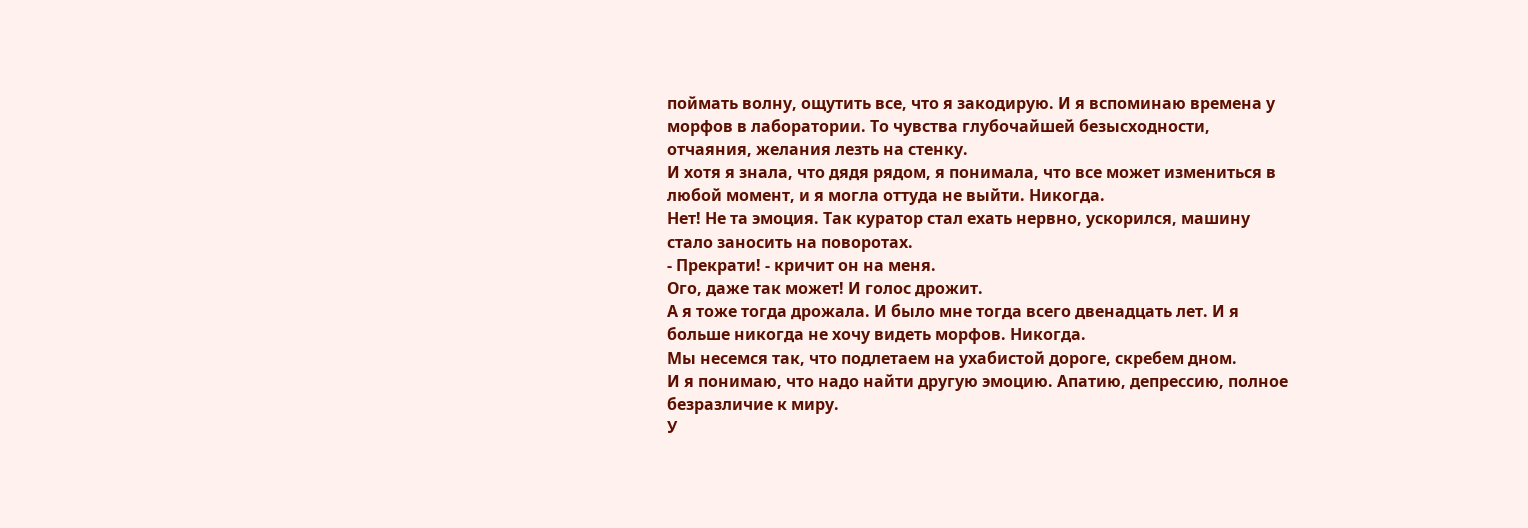поймать волну, ощутить все, что я закодирую. И я вспоминаю времена у морфов в лаборатории. То чувства глубочайшей безысходности, отчаяния, желания лезть на стенку.
И хотя я знала, что дядя рядом, я понимала, что все может измениться в любой момент, и я могла оттуда не выйти. Никогда.
Нет! Не та эмоция. Так куратор стал ехать нервно, ускорился, машину стало заносить на поворотах.
- Прекрати! - кричит он на меня.
Ого, даже так может! И голос дрожит.
А я тоже тогда дрожала. И было мне тогда всего двенадцать лет. И я больше никогда не хочу видеть морфов. Никогда.
Мы несемся так, что подлетаем на ухабистой дороге, скребем дном.
И я понимаю, что надо найти другую эмоцию. Апатию, депрессию, полное безразличие к миру.
У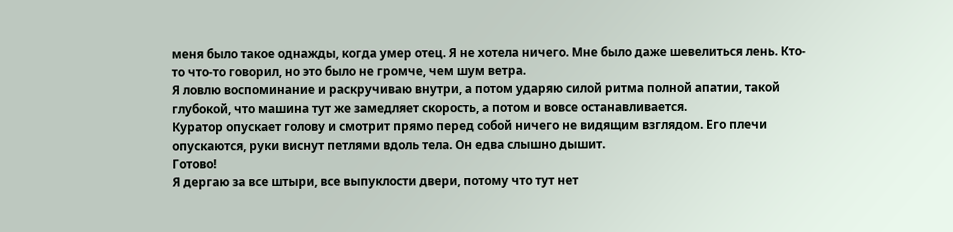меня было такое однажды, когда умер отец. Я не хотела ничего. Мне было даже шевелиться лень. Кто-то что-то говорил, но это было не громче, чем шум ветра.
Я ловлю воспоминание и раскручиваю внутри, а потом ударяю силой ритма полной апатии, такой глубокой, что машина тут же замедляет скорость, а потом и вовсе останавливается.
Куратор опускает голову и смотрит прямо перед собой ничего не видящим взглядом. Его плечи опускаются, руки виснут петлями вдоль тела. Он едва слышно дышит.
Готово!
Я дергаю за все штыри, все выпуклости двери, потому что тут нет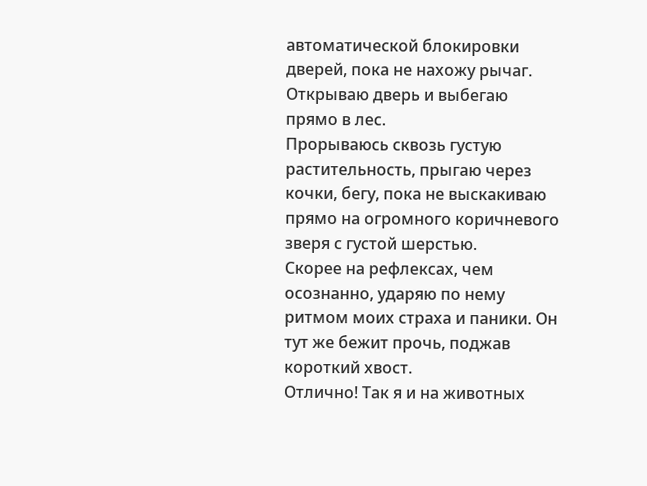автоматической блокировки дверей, пока не нахожу рычаг. Открываю дверь и выбегаю прямо в лес.
Прорываюсь сквозь густую растительность, прыгаю через кочки, бегу, пока не выскакиваю прямо на огромного коричневого зверя с густой шерстью.
Скорее на рефлексах, чем осознанно, ударяю по нему ритмом моих страха и паники. Он тут же бежит прочь, поджав короткий хвост.
Отлично! Так я и на животных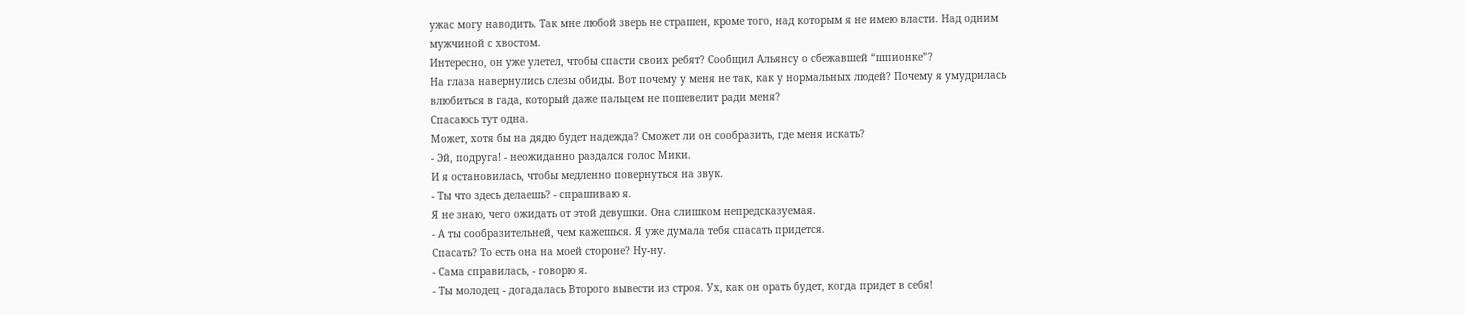ужас могу наводить. Так мне любой зверь не страшен, кроме того, над которым я не имею власти. Над одним мужчиной с хвостом.
Интересно, он уже улетел, чтобы спасти своих ребят? Сообщил Альянсу о сбежавшей “шпионке”?
На глаза навернулись слезы обиды. Вот почему у меня не так, как у нормальных людей? Почему я умудрилась влюбиться в гада, который даже пальцем не пошевелит ради меня?
Спасаюсь тут одна.
Может, хотя бы на дядю будет надежда? Сможет ли он сообразить, где меня искать?
- Эй, подруга! - неожиданно раздался голос Мики.
И я остановилась, чтобы медленно повернуться на звук.
- Ты что здесь делаешь? - спрашиваю я.
Я не знаю, чего ожидать от этой девушки. Она слишком непредсказуемая.
- А ты сообразительней, чем кажешься. Я уже думала тебя спасать придется.
Спасать? То есть она на моей стороне? Ну-ну.
- Сама справилась, - говорю я.
- Ты молодец - догадалась Второго вывести из строя. Ух, как он орать будет, когда придет в себя!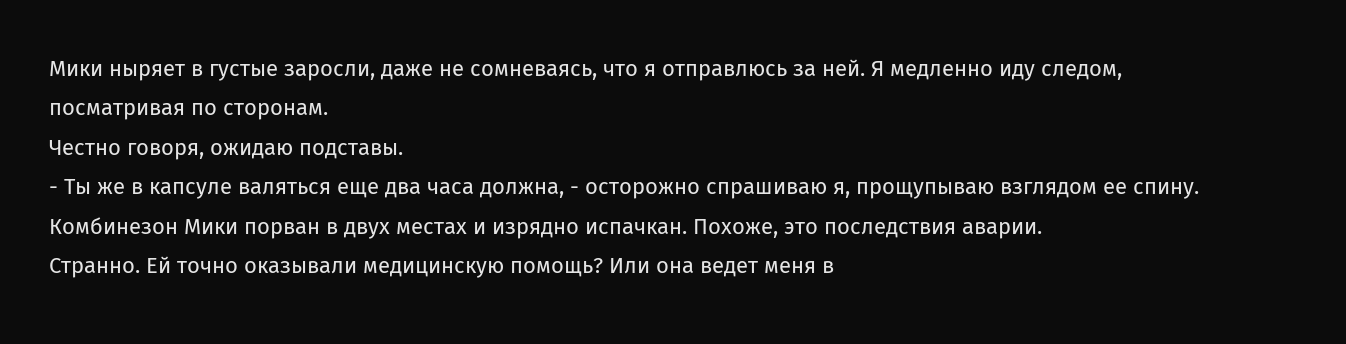Мики ныряет в густые заросли, даже не сомневаясь, что я отправлюсь за ней. Я медленно иду следом, посматривая по сторонам.
Честно говоря, ожидаю подставы.
- Ты же в капсуле валяться еще два часа должна, - осторожно спрашиваю я, прощупываю взглядом ее спину.
Комбинезон Мики порван в двух местах и изрядно испачкан. Похоже, это последствия аварии.
Странно. Ей точно оказывали медицинскую помощь? Или она ведет меня в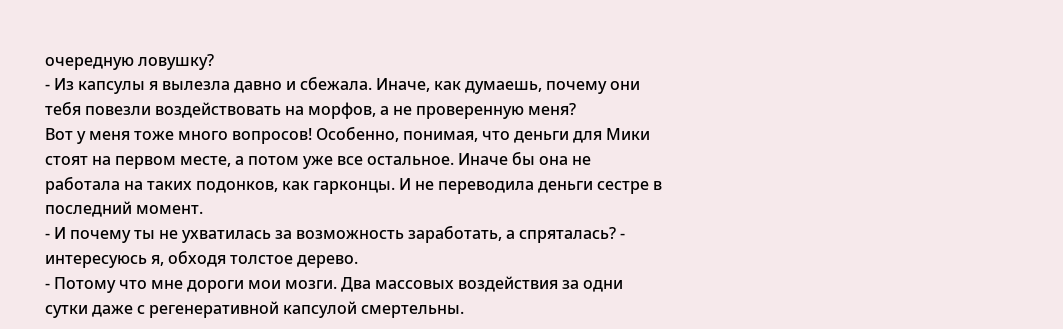очередную ловушку?
- Из капсулы я вылезла давно и сбежала. Иначе, как думаешь, почему они тебя повезли воздействовать на морфов, а не проверенную меня?
Вот у меня тоже много вопросов! Особенно, понимая, что деньги для Мики стоят на первом месте, а потом уже все остальное. Иначе бы она не работала на таких подонков, как гарконцы. И не переводила деньги сестре в последний момент.
- И почему ты не ухватилась за возможность заработать, а спряталась? - интересуюсь я, обходя толстое дерево.
- Потому что мне дороги мои мозги. Два массовых воздействия за одни сутки даже с регенеративной капсулой смертельны.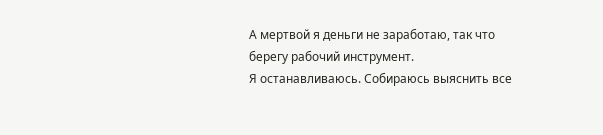А мертвой я деньги не заработаю, так что берегу рабочий инструмент.
Я останавливаюсь. Собираюсь выяснить все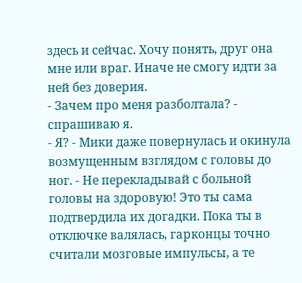здесь и сейчас. Хочу понять, друг она мне или враг. Иначе не смогу идти за ней без доверия.
- Зачем про меня разболтала? - спрашиваю я.
- Я? - Мики даже повернулась и окинула возмущенным взглядом с головы до ног. - Не перекладывай с больной головы на здоровую! Это ты сама подтвердила их догадки. Пока ты в отключке валялась, гарконцы точно считали мозговые импульсы, а те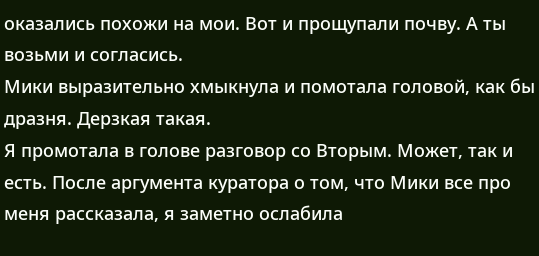оказались похожи на мои. Вот и прощупали почву. А ты возьми и согласись.
Мики выразительно хмыкнула и помотала головой, как бы дразня. Дерзкая такая.
Я промотала в голове разговор со Вторым. Может, так и есть. После аргумента куратора о том, что Мики все про меня рассказала, я заметно ослабила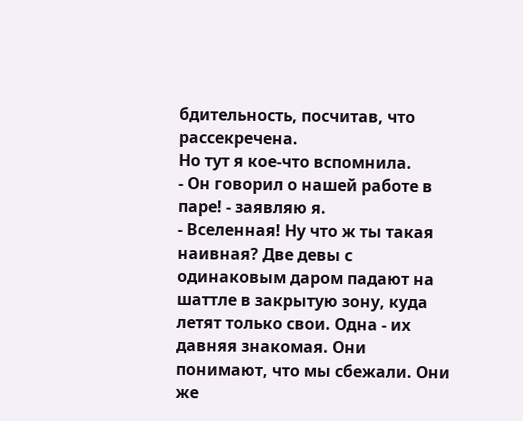бдительность, посчитав, что рассекречена.
Но тут я кое-что вспомнила.
- Он говорил о нашей работе в паре! - заявляю я.
- Вселенная! Ну что ж ты такая наивная? Две девы с одинаковым даром падают на шаттле в закрытую зону, куда летят только свои. Одна - их давняя знакомая. Они понимают, что мы сбежали. Они же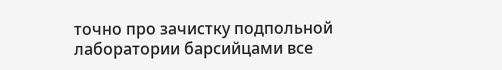точно про зачистку подпольной лаборатории барсийцами все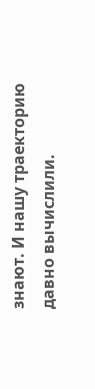знают. И нашу траекторию давно вычислили.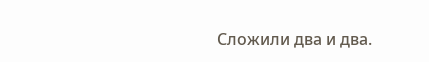Сложили два и два.